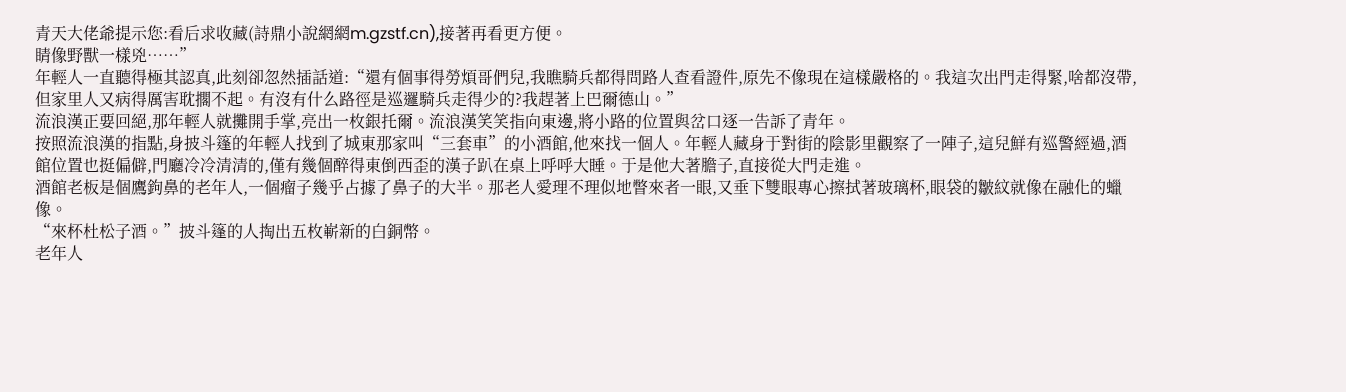青天大佬爺提示您:看后求收藏(詩鼎小說網網m.gzstf.cn),接著再看更方便。
睛像野獸一樣兇……”
年輕人一直聽得極其認真,此刻卻忽然插話道:“還有個事得勞煩哥們兒,我瞧騎兵都得問路人查看證件,原先不像現在這樣嚴格的。我這次出門走得緊,啥都沒帶,但家里人又病得厲害耽擱不起。有沒有什么路徑是巡邏騎兵走得少的?我趕著上巴爾德山。”
流浪漢正要回絕,那年輕人就攤開手掌,亮出一枚銀托爾。流浪漢笑笑指向東邊,將小路的位置與岔口逐一告訴了青年。
按照流浪漢的指點,身披斗篷的年輕人找到了城東那家叫“三套車”的小酒館,他來找一個人。年輕人藏身于對街的陰影里觀察了一陣子,這兒鮮有巡警經過,酒館位置也挺偏僻,門廳冷冷清清的,僅有幾個醉得東倒西歪的漢子趴在桌上呼呼大睡。于是他大著膽子,直接從大門走進。
酒館老板是個鷹鉤鼻的老年人,一個瘤子幾乎占據了鼻子的大半。那老人愛理不理似地瞥來者一眼,又垂下雙眼專心擦拭著玻璃杯,眼袋的皺紋就像在融化的蠟像。
“來杯杜松子酒。”披斗篷的人掏出五枚嶄新的白銅幣。
老年人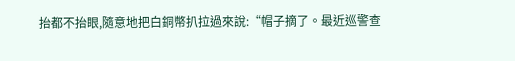抬都不抬眼,隨意地把白銅幣扒拉過來說:“帽子摘了。最近巡警查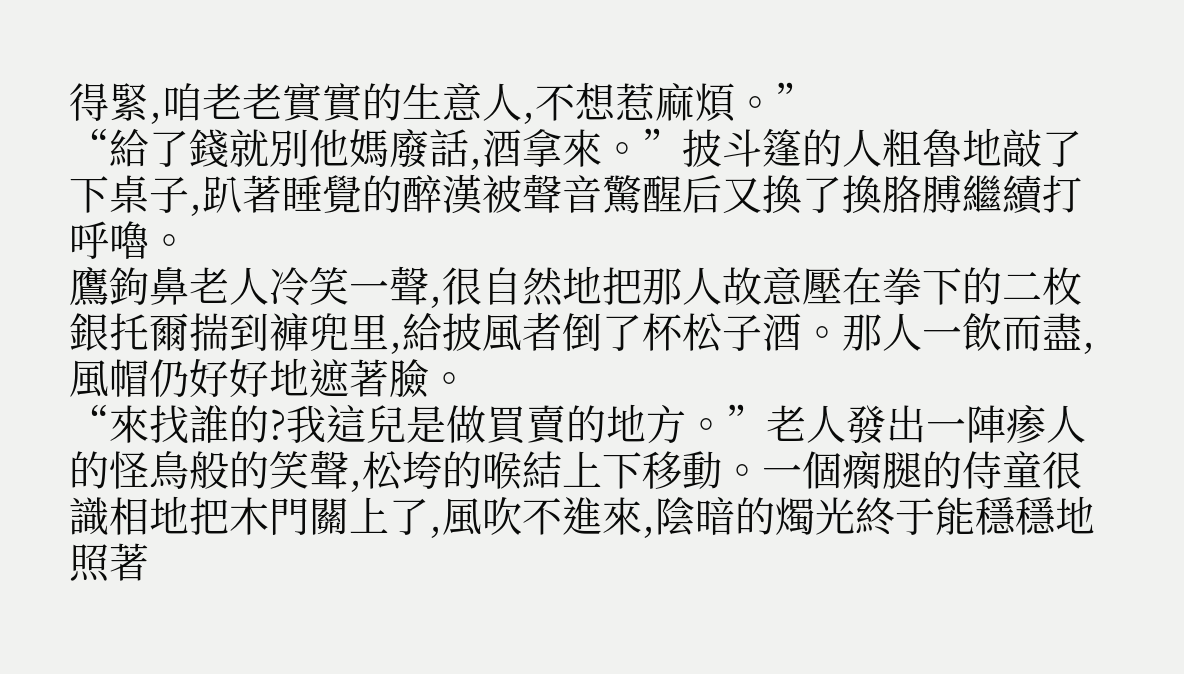得緊,咱老老實實的生意人,不想惹麻煩。”
“給了錢就別他媽廢話,酒拿來。”披斗篷的人粗魯地敲了下桌子,趴著睡覺的醉漢被聲音驚醒后又換了換胳膊繼續打呼嚕。
鷹鉤鼻老人冷笑一聲,很自然地把那人故意壓在拳下的二枚銀托爾揣到褲兜里,給披風者倒了杯松子酒。那人一飲而盡,風帽仍好好地遮著臉。
“來找誰的?我這兒是做買賣的地方。”老人發出一陣瘆人的怪鳥般的笑聲,松垮的喉結上下移動。一個瘸腿的侍童很識相地把木門關上了,風吹不進來,陰暗的燭光終于能穩穩地照著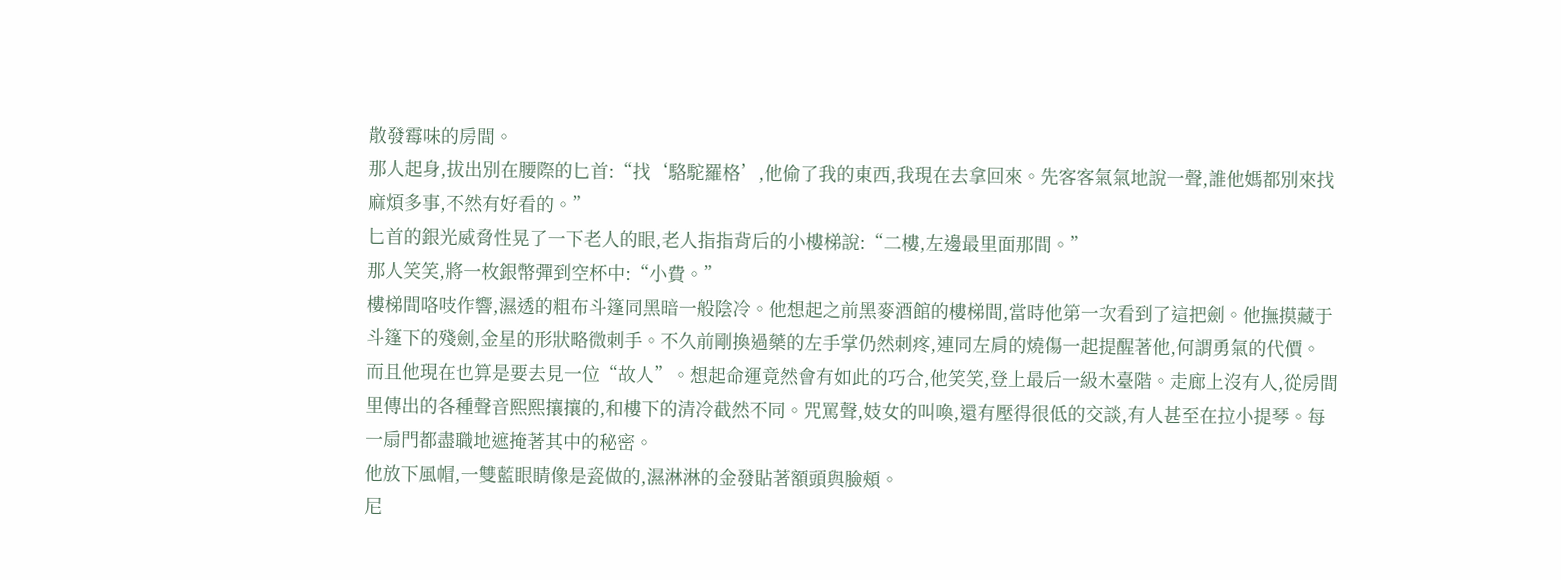散發霉味的房間。
那人起身,拔出別在腰際的匕首:“找‘駱駝羅格’,他偷了我的東西,我現在去拿回來。先客客氣氣地說一聲,誰他媽都別來找麻煩多事,不然有好看的。”
匕首的銀光威脅性晃了一下老人的眼,老人指指背后的小樓梯說:“二樓,左邊最里面那間。”
那人笑笑,將一枚銀幣彈到空杯中:“小費。”
樓梯間咯吱作響,濕透的粗布斗篷同黑暗一般陰冷。他想起之前黑麥酒館的樓梯間,當時他第一次看到了這把劍。他撫摸藏于斗篷下的殘劍,金星的形狀略微刺手。不久前剛換過藥的左手掌仍然刺疼,連同左肩的燒傷一起提醒著他,何謂勇氣的代價。
而且他現在也算是要去見一位“故人”。想起命運竟然會有如此的巧合,他笑笑,登上最后一級木臺階。走廊上沒有人,從房間里傳出的各種聲音熙熙攘攘的,和樓下的清冷截然不同。咒罵聲,妓女的叫喚,還有壓得很低的交談,有人甚至在拉小提琴。每一扇門都盡職地遮掩著其中的秘密。
他放下風帽,一雙藍眼睛像是瓷做的,濕淋淋的金發貼著額頭與臉頰。
尼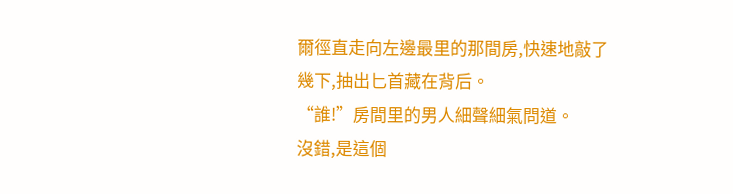爾徑直走向左邊最里的那間房,快速地敲了幾下,抽出匕首藏在背后。
“誰!”房間里的男人細聲細氣問道。
沒錯,是這個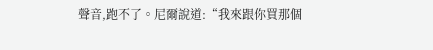聲音,跑不了。尼爾說道:“我來跟你買那個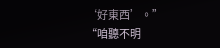‘好東西’。”
“咱聽不明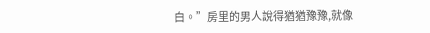白。”房里的男人說得猶猶豫豫,就像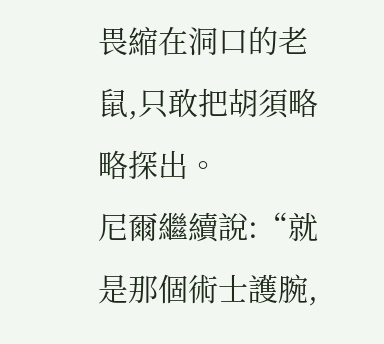畏縮在洞口的老鼠,只敢把胡須略略探出。
尼爾繼續說:“就是那個術士護腕,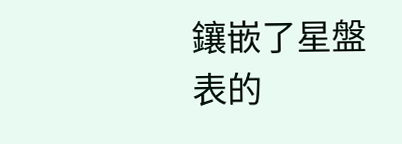鑲嵌了星盤表的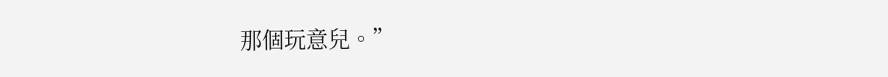那個玩意兒。”